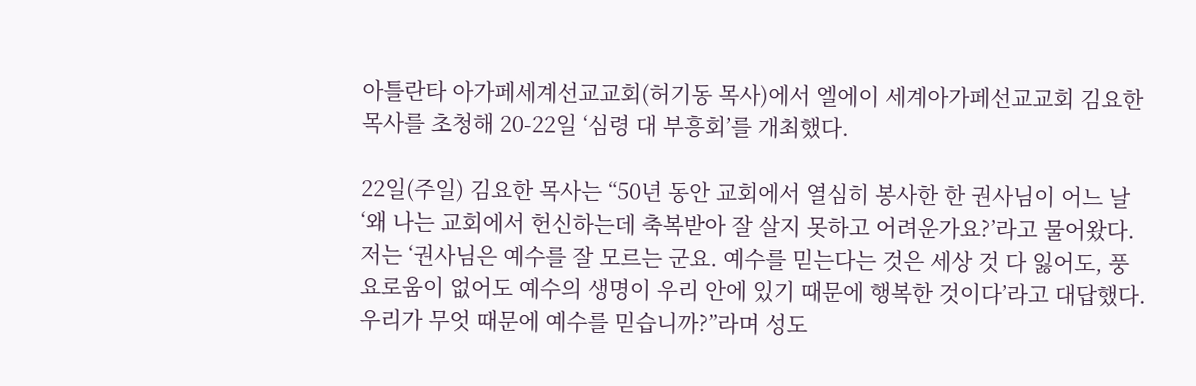아틀란타 아가페세계선교교회(허기동 목사)에서 엘에이 세계아가페선교교회 김요한 목사를 초청해 20-22일 ‘심령 대 부흥회’를 개최했다.

22일(주일) 김요한 목사는 “50년 동안 교회에서 열심히 봉사한 한 권사님이 어느 날 ‘왜 나는 교회에서 헌신하는데 축복받아 잘 살지 못하고 어려운가요?’라고 물어왔다. 저는 ‘권사님은 예수를 잘 모르는 군요. 예수를 믿는다는 것은 세상 것 다 잃어도, 풍요로움이 없어도 예수의 생명이 우리 안에 있기 때문에 행복한 것이다’라고 대답했다. 우리가 무엇 때문에 예수를 믿습니까?”라며 성도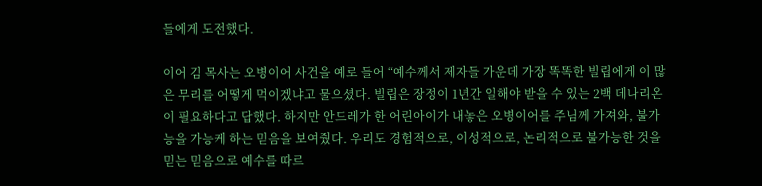들에게 도전했다.

이어 김 목사는 오병이어 사건을 예로 들어 “예수께서 제자들 가운데 가장 똑똑한 빌립에게 이 많은 무리를 어떻게 먹이겠냐고 물으셨다. 빌립은 장정이 1년간 일해야 받을 수 있는 2백 데나리온이 필요하다고 답했다. 하지만 안드레가 한 어린아이가 내놓은 오병이어를 주님께 가져와, 불가능을 가능케 하는 믿음을 보여줬다. 우리도 경험적으로, 이성적으로, 논리적으로 불가능한 것을 믿는 믿음으로 예수를 따르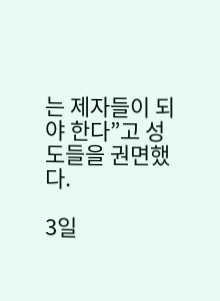는 제자들이 되야 한다”고 성도들을 권면했다.

3일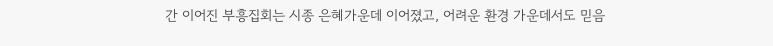간 이어진 부흥집회는 시종 은혜가운데 이어졌고, 어려운 환경 가운데서도 믿음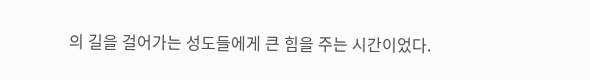의 길을 걸어가는 성도들에게 큰 힘을 주는 시간이었다.